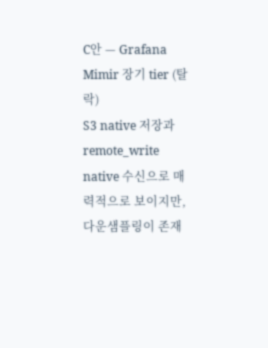C안 — Grafana Mimir 장기 tier (탈락)
S3 native 저장과 remote_write native 수신으로 매력적으로 보이지만, 다운샘플링이 존재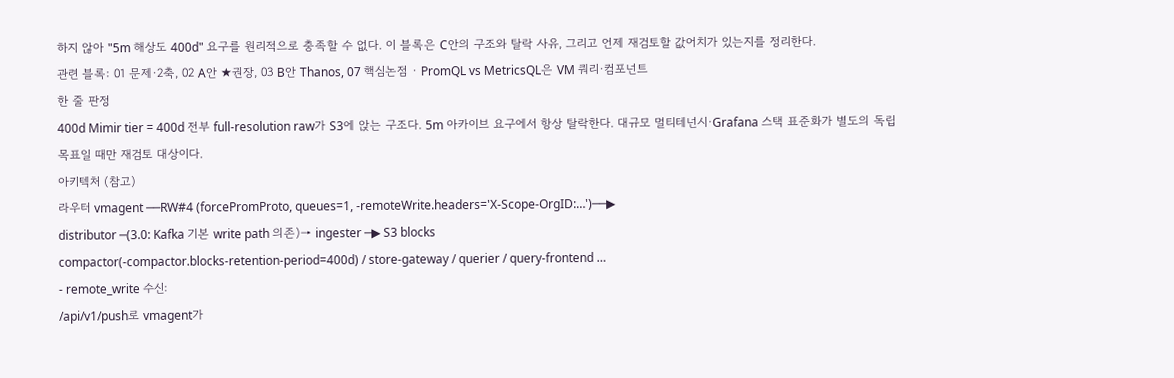하지 않아 "5m 해상도 400d" 요구를 원리적으로 충족할 수 없다. 이 블록은 C안의 구조와 탈락 사유, 그리고 언제 재검토할 값어치가 있는지를 정리한다.
관련 블록: 01 문제·2축, 02 A안 ★권장, 03 B안 Thanos, 07 핵심논점 · PromQL vs MetricsQL은 VM 쿼리·컴포넌트
한 줄 판정
400d Mimir tier = 400d 전부 full-resolution raw가 S3에 앉는 구조다. 5m 아카이브 요구에서 항상 탈락한다. 대규모 멀티테넌시·Grafana 스택 표준화가 별도의 독립 목표일 때만 재검토 대상이다.
아키텍처 (참고)
라우터 vmagent ──RW#4 (forcePromProto, queues=1, -remoteWrite.headers='X-Scope-OrgID:…')──▶
distributor ─(3.0: Kafka 기본 write path 의존)→ ingester ─▶ S3 blocks
compactor(-compactor.blocks-retention-period=400d) / store-gateway / querier / query-frontend …
- remote_write 수신:
/api/v1/push로 vmagent가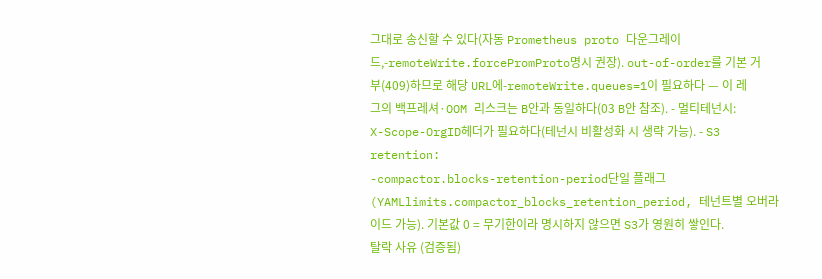그대로 송신할 수 있다(자동 Prometheus proto 다운그레이드,-remoteWrite.forcePromProto명시 권장). out-of-order를 기본 거부(409)하므로 해당 URL에-remoteWrite.queues=1이 필요하다 — 이 레그의 백프레셔·OOM 리스크는 B안과 동일하다(03 B안 참조). - 멀티테넌시:
X-Scope-OrgID헤더가 필요하다(테넌시 비활성화 시 생략 가능). - S3 retention:
-compactor.blocks-retention-period단일 플래그(YAMLlimits.compactor_blocks_retention_period, 테넌트별 오버라이드 가능). 기본값 0 = 무기한이라 명시하지 않으면 S3가 영원히 쌓인다.
탈락 사유 (검증됨)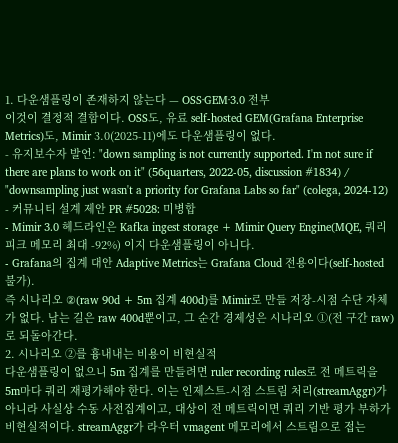1. 다운샘플링이 존재하지 않는다 — OSS·GEM·3.0 전부
이것이 결정적 결함이다. OSS도, 유료 self-hosted GEM(Grafana Enterprise Metrics)도, Mimir 3.0(2025-11)에도 다운샘플링이 없다.
- 유지보수자 발언: "down sampling is not currently supported. I'm not sure if there are plans to work on it" (56quarters, 2022-05, discussion #1834) / "downsampling just wasn't a priority for Grafana Labs so far" (colega, 2024-12)
- 커뮤니티 설계 제안 PR #5028: 미병합
- Mimir 3.0 헤드라인은 Kafka ingest storage + Mimir Query Engine(MQE, 쿼리 피크 메모리 최대 -92%) 이지 다운샘플링이 아니다.
- Grafana의 집계 대안 Adaptive Metrics는 Grafana Cloud 전용이다(self-hosted 불가).
즉 시나리오 ②(raw 90d + 5m 집계 400d)를 Mimir로 만들 저장-시점 수단 자체가 없다. 남는 길은 raw 400d뿐이고, 그 순간 경제성은 시나리오 ①(전 구간 raw)로 되돌아간다.
2. 시나리오 ②를 흉내내는 비용이 비현실적
다운샘플링이 없으니 5m 집계를 만들려면 ruler recording rules로 전 메트릭을 5m마다 쿼리 재평가해야 한다. 이는 인제스트-시점 스트림 처리(streamAggr)가 아니라 사실상 수동 사전집계이고, 대상이 전 메트릭이면 쿼리 기반 평가 부하가 비현실적이다. streamAggr가 라우터 vmagent 메모리에서 스트림으로 접는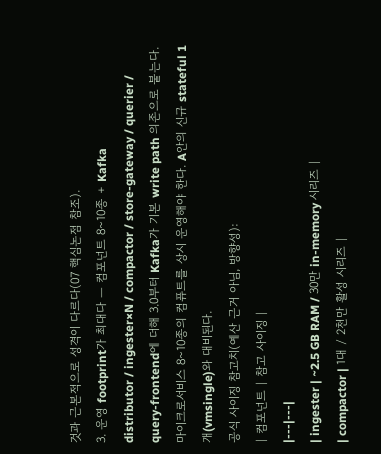것과 근본적으로 성격이 다르다(07 핵심논점 참조).
3. 운영 footprint가 최대다 — 컴포넌트 8~10종 + Kafka
distributor / ingester×N / compactor / store-gateway / querier / query-frontend에 더해 3.0부터 Kafka가 기본 write path 의존으로 붙는다. 마이크로서비스 8~10종의 컴퓨트를 상시 운영해야 한다. A안의 신규 stateful 1개(vmsingle)와 대비된다.
공식 사이징 참고치(예산 근거 아님, 방향성):
| 컴포넌트 | 참고 사이징 |
|---|---|
| ingester | ~2.5 GB RAM / 30만 in-memory 시리즈 |
| compactor | 1대 / 2천만 활성 시리즈 |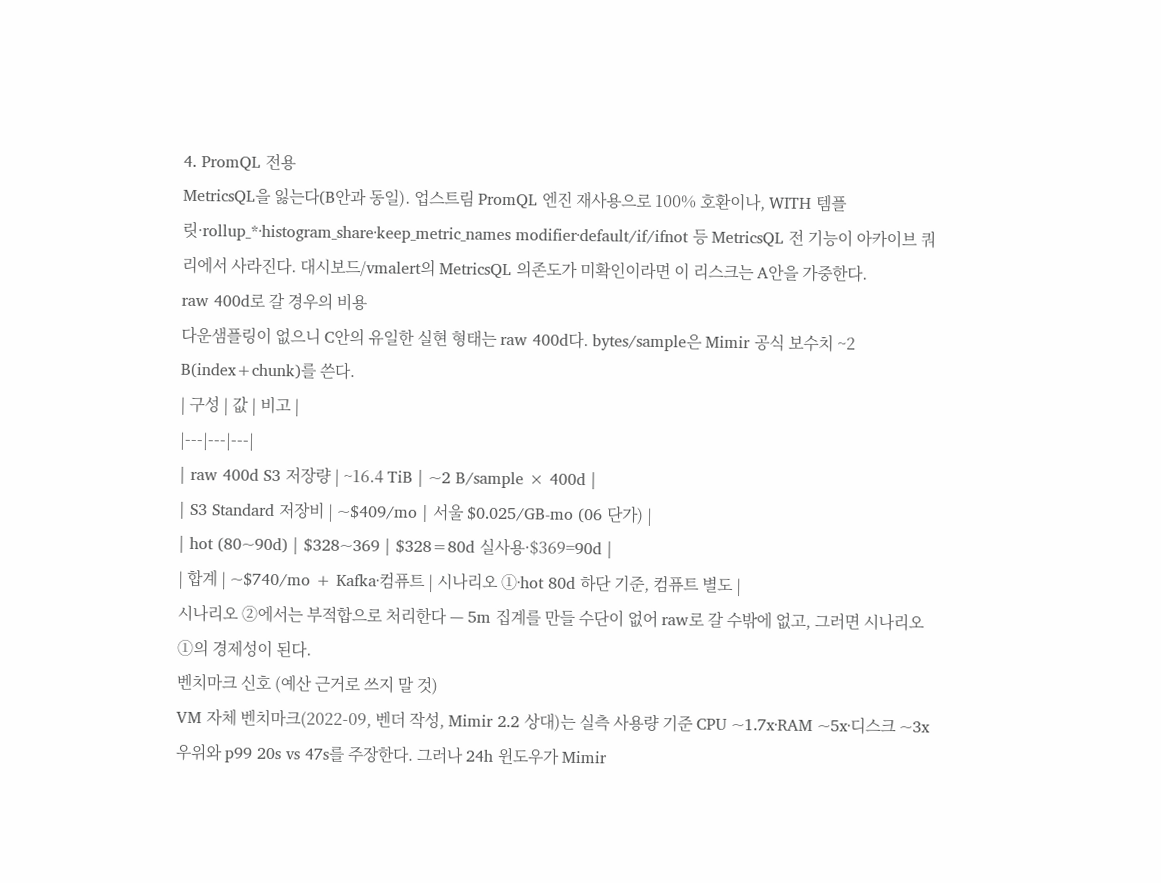4. PromQL 전용
MetricsQL을 잃는다(B안과 동일). 업스트림 PromQL 엔진 재사용으로 100% 호환이나, WITH 템플릿·rollup_*·histogram_share·keep_metric_names modifier·default/if/ifnot 등 MetricsQL 전 기능이 아카이브 쿼리에서 사라진다. 대시보드/vmalert의 MetricsQL 의존도가 미확인이라면 이 리스크는 A안을 가중한다.
raw 400d로 갈 경우의 비용
다운샘플링이 없으니 C안의 유일한 실현 형태는 raw 400d다. bytes/sample은 Mimir 공식 보수치 ~2 B(index+chunk)를 쓴다.
| 구성 | 값 | 비고 |
|---|---|---|
| raw 400d S3 저장량 | ~16.4 TiB | ~2 B/sample × 400d |
| S3 Standard 저장비 | ~$409/mo | 서울 $0.025/GB-mo (06 단가) |
| hot (80~90d) | $328~369 | $328=80d 실사용·$369=90d |
| 합계 | ~$740/mo + Kafka·컴퓨트 | 시나리오 ①·hot 80d 하단 기준, 컴퓨트 별도 |
시나리오 ②에서는 부적합으로 처리한다 — 5m 집계를 만들 수단이 없어 raw로 갈 수밖에 없고, 그러면 시나리오 ①의 경제성이 된다.
벤치마크 신호 (예산 근거로 쓰지 말 것)
VM 자체 벤치마크(2022-09, 벤더 작성, Mimir 2.2 상대)는 실측 사용량 기준 CPU ~1.7x·RAM ~5x·디스크 ~3x 우위와 p99 20s vs 47s를 주장한다. 그러나 24h 윈도우가 Mimir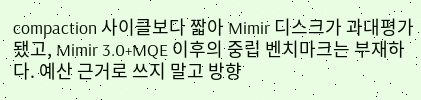compaction 사이클보다 짧아 Mimir 디스크가 과대평가됐고, Mimir 3.0+MQE 이후의 중립 벤치마크는 부재하다. 예산 근거로 쓰지 말고 방향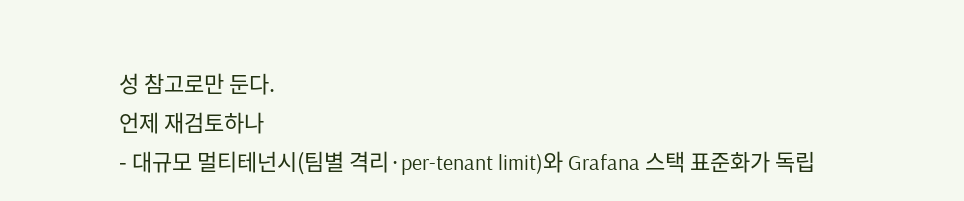성 참고로만 둔다.
언제 재검토하나
- 대규모 멀티테넌시(팀별 격리·per-tenant limit)와 Grafana 스택 표준화가 독립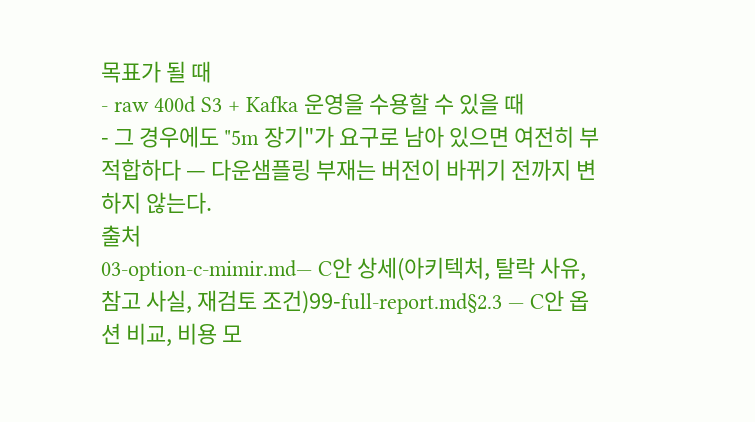목표가 될 때
- raw 400d S3 + Kafka 운영을 수용할 수 있을 때
- 그 경우에도 "5m 장기"가 요구로 남아 있으면 여전히 부적합하다 — 다운샘플링 부재는 버전이 바뀌기 전까지 변하지 않는다.
출처
03-option-c-mimir.md— C안 상세(아키텍처, 탈락 사유, 참고 사실, 재검토 조건)99-full-report.md§2.3 — C안 옵션 비교, 비용 모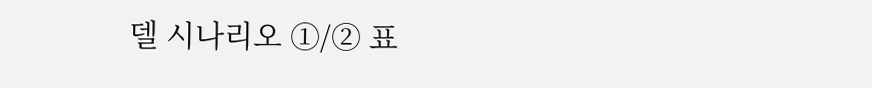델 시나리오 ①/② 표